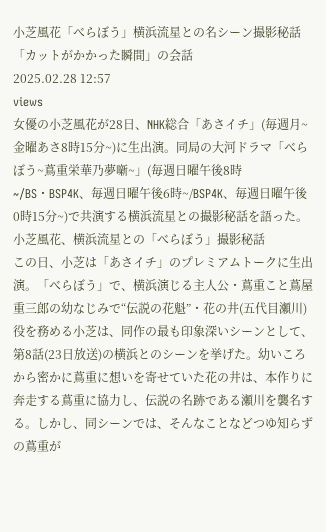小芝風花「べらぼう」横浜流星との名シーン撮影秘話「カットがかかった瞬間」の会話
2025.02.28 12:57
views
女優の小芝風花が28日、NHK総合「あさイチ」(毎週月~金曜あさ8時15分~)に生出演。同局の大河ドラマ「べらぼう~蔦重栄華乃夢噺~」(毎週日曜午後8時~/BS・BSP4K、毎週日曜午後6時~/BSP4K、毎週日曜午後0時15分~)で共演する横浜流星との撮影秘話を語った。
小芝風花、横浜流星との「べらぼう」撮影秘話
この日、小芝は「あさイチ」のプレミアムトークに生出演。「べらぼう」で、横浜演じる主人公・蔦重こと蔦屋重三郎の幼なじみで“伝説の花魁”・花の井(五代目瀬川)役を務める小芝は、同作の最も印象深いシーンとして、第8話(23日放送)の横浜とのシーンを挙げた。幼いころから密かに蔦重に想いを寄せていた花の井は、本作りに奔走する蔦重に協力し、伝説の名跡である瀬川を襲名する。しかし、同シーンでは、そんなことなどつゆ知らずの蔦重が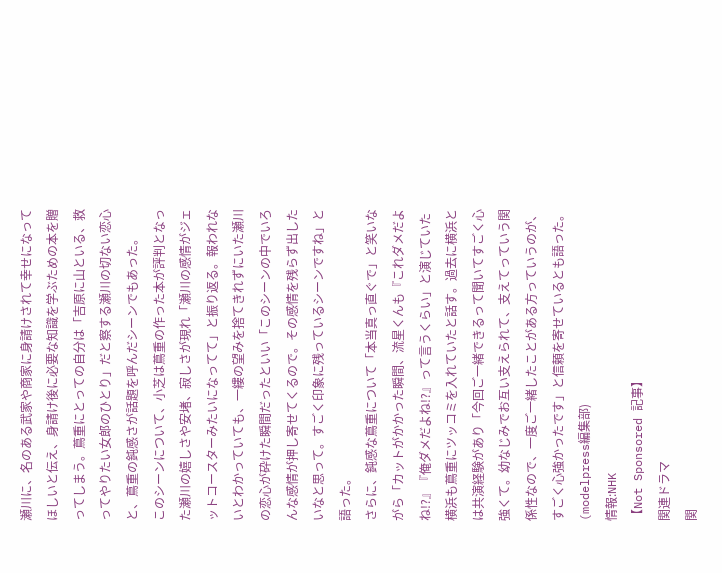瀬川に、名のある武家や商家に身請けされて幸せになってほしいと伝え、身請け後に必要な知識を学ぶための本を贈ってしまう。蔦重にとっての自分は「吉原に山といる、救ってやりたい女郎のひとり」だと察する瀬川の切ない恋心と、蔦重の鈍感さが話題を呼んだシーンでもあった。
このシーンについて、小芝は蔦重の作った本が評判となった瀬川の嬉しさや安堵、寂しさが現れ「瀬川の感情がジェットコースターみたいになってて」と振り返る。報われないとわかっていても、一縷の望みを捨てきれずにいた瀬川の恋心が砕けた瞬間だったといい「このシーンの中でいろんな感情が押し寄せてくるので。その感情を残らず出したいなと思って。すごく印象に残っているシーンですね」と語った。
さらに、鈍感な蔦重について「本当真っ直ぐで」と笑いながら「カットがかかった瞬間、流星くんも『これダメだよね!?』『俺ダメだよね!?』って言うくらい」と演じていた横浜も蔦重にツッコミを入れていたと話す。過去に横浜とは共演経験があり「今回ご一緒できるって聞いてすごく心強くて。幼なじみでお互い支えられて、支えてっていう関係性なので、一度ご一緒したことがある方っていうのが、すごく心強かったです」と信頼を寄せているとも語った。(modelpress編集部)
情報:NHK
【Not Sponsored 記事】
関連ドラマ
関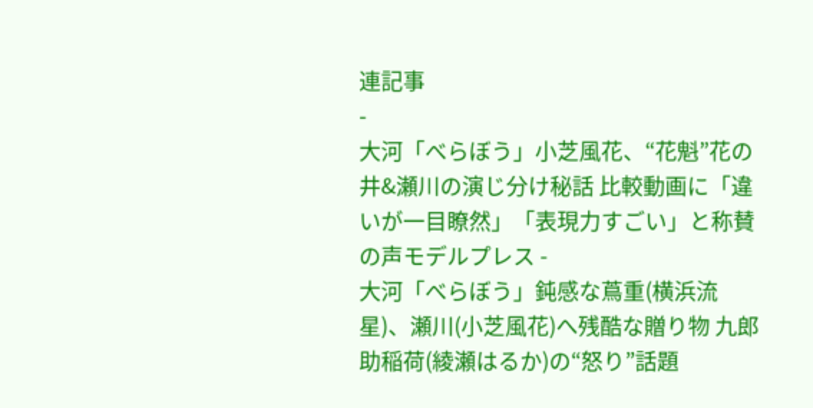連記事
-
大河「べらぼう」小芝風花、“花魁”花の井&瀬川の演じ分け秘話 比較動画に「違いが一目瞭然」「表現力すごい」と称賛の声モデルプレス -
大河「べらぼう」鈍感な蔦重(横浜流星)、瀬川(小芝風花)へ残酷な贈り物 九郎助稲荷(綾瀬はるか)の“怒り”話題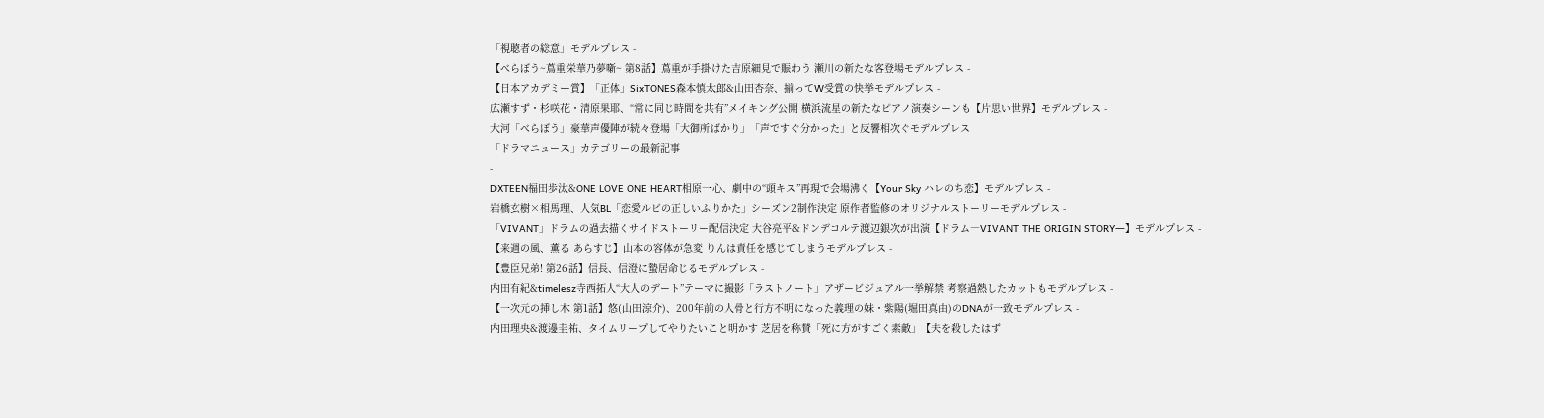「視聴者の総意」モデルプレス -
【べらぼう~蔦重栄華乃夢噺~ 第8話】蔦重が手掛けた吉原細見で賑わう 瀬川の新たな客登場モデルプレス -
【日本アカデミー賞】「正体」SixTONES森本慎太郎&山田杏奈、揃ってW受賞の快挙モデルプレス -
広瀬すず・杉咲花・清原果耶、“常に同じ時間を共有”メイキング公開 横浜流星の新たなピアノ演奏シーンも【片思い世界】モデルプレス -
大河「べらぼう」豪華声優陣が続々登場「大御所ばかり」「声ですぐ分かった」と反響相次ぐモデルプレス
「ドラマニュース」カテゴリーの最新記事
-
DXTEEN福田歩汰&ONE LOVE ONE HEART相原一心、劇中の“頭キス”再現で会場沸く【Your Sky ハレのち恋】モデルプレス -
岩橋玄樹×相馬理、人気BL「恋愛ルビの正しいふりかた」シーズン2制作決定 原作者監修のオリジナルストーリーモデルプレス -
「VIVANT」ドラムの過去描くサイドストーリー配信決定 大谷亮平&ドンデコルテ渡辺銀次が出演【ドラム―VIVANT THE ORIGIN STORY―】モデルプレス -
【来週の風、薫る あらすじ】山本の容体が急変 りんは責任を感じてしまうモデルプレス -
【豊臣兄弟! 第26話】信長、信澄に蟄居命じるモデルプレス -
内田有紀&timelesz寺西拓人“大人のデート”テーマに撮影「ラストノート」アザービジュアル一挙解禁 考察過熱したカットもモデルプレス -
【一次元の挿し木 第1話】悠(山田涼介)、200年前の人骨と行方不明になった義理の妹・紫陽(堀田真由)のDNAが一致モデルプレス -
内田理央&渡邊圭祐、タイムリープしてやりたいこと明かす 芝居を称賛「死に方がすごく素敵」【夫を殺したはず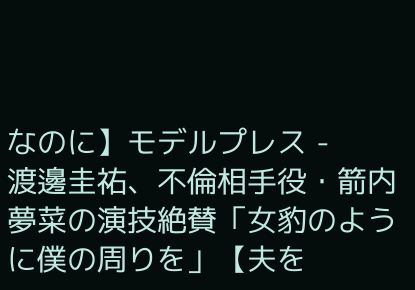なのに】モデルプレス -
渡邊圭祐、不倫相手役・箭内夢菜の演技絶賛「女豹のように僕の周りを」【夫を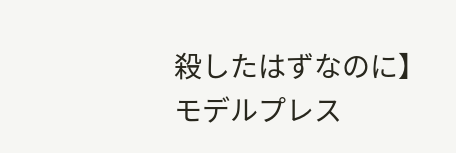殺したはずなのに】モデルプレス